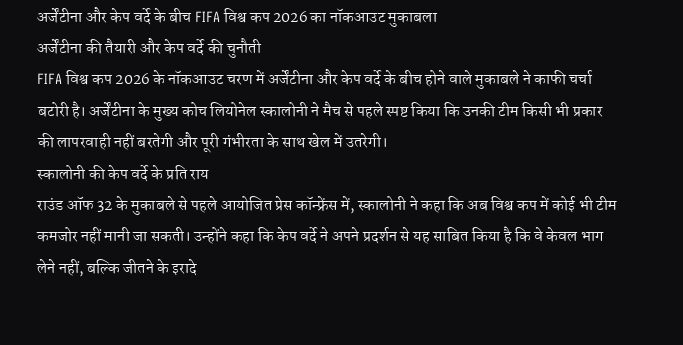अर्जेंटीना और केप वर्दे के बीच FIFA विश्व कप 2026 का नॉकआउट मुकाबला
अर्जेंटीना की तैयारी और केप वर्दे की चुनौती
FIFA विश्व कप 2026 के नॉकआउट चरण में अर्जेंटीना और केप वर्दे के बीच होने वाले मुकाबले ने काफी चर्चा बटोरी है। अर्जेंटीना के मुख्य कोच लियोनेल स्कालोनी ने मैच से पहले स्पष्ट किया कि उनकी टीम किसी भी प्रकार की लापरवाही नहीं बरतेगी और पूरी गंभीरता के साथ खेल में उतरेगी।
स्कालोनी की केप वर्दे के प्रति राय
राउंड ऑफ 32 के मुकाबले से पहले आयोजित प्रेस कॉन्फ्रेंस में, स्कालोनी ने कहा कि अब विश्व कप में कोई भी टीम कमजोर नहीं मानी जा सकती। उन्होंने कहा कि केप वर्दे ने अपने प्रदर्शन से यह साबित किया है कि वे केवल भाग लेने नहीं, बल्कि जीतने के इरादे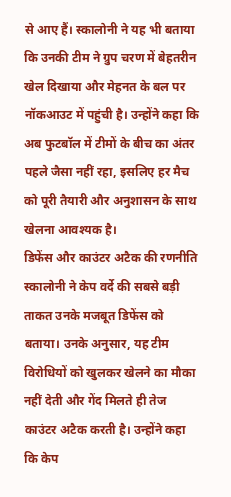से आए हैं। स्कालोनी ने यह भी बताया कि उनकी टीम ने ग्रुप चरण में बेहतरीन खेल दिखाया और मेहनत के बल पर नॉकआउट में पहुंची है। उन्होंने कहा कि अब फुटबॉल में टीमों के बीच का अंतर पहले जैसा नहीं रहा, इसलिए हर मैच को पूरी तैयारी और अनुशासन के साथ खेलना आवश्यक है।
डिफेंस और काउंटर अटैक की रणनीति
स्कालोनी ने केप वर्दे की सबसे बड़ी ताकत उनके मजबूत डिफेंस को बताया। उनके अनुसार, यह टीम विरोधियों को खुलकर खेलने का मौका नहीं देती और गेंद मिलते ही तेज काउंटर अटैक करती है। उन्होंने कहा कि केप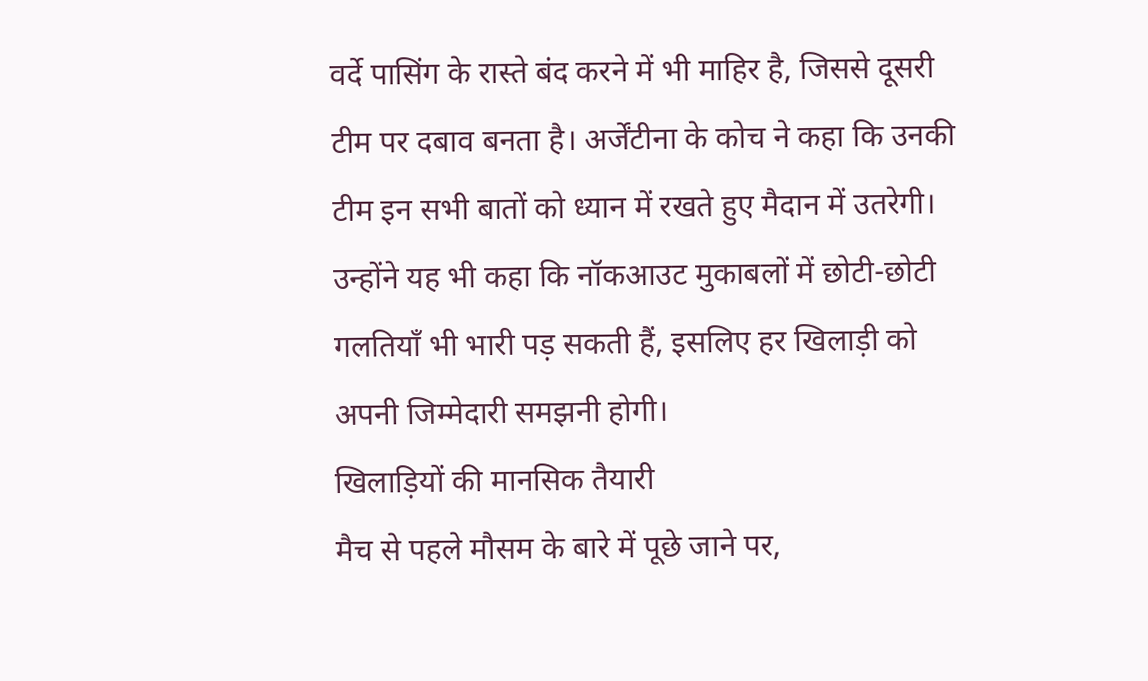वर्दे पासिंग के रास्ते बंद करने में भी माहिर है, जिससे दूसरी टीम पर दबाव बनता है। अर्जेंटीना के कोच ने कहा कि उनकी टीम इन सभी बातों को ध्यान में रखते हुए मैदान में उतरेगी। उन्होंने यह भी कहा कि नॉकआउट मुकाबलों में छोटी-छोटी गलतियाँ भी भारी पड़ सकती हैं, इसलिए हर खिलाड़ी को अपनी जिम्मेदारी समझनी होगी।
खिलाड़ियों की मानसिक तैयारी
मैच से पहले मौसम के बारे में पूछे जाने पर,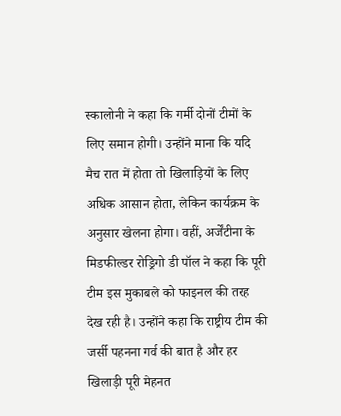स्कालोनी ने कहा कि गर्मी दोनों टीमों के लिए समान होगी। उन्होंने माना कि यदि मैच रात में होता तो खिलाड़ियों के लिए अधिक आसान होता, लेकिन कार्यक्रम के अनुसार खेलना होगा। वहीं, अर्जेंटीना के मिडफील्डर रोड्रिगो डी पॉल ने कहा कि पूरी टीम इस मुकाबले को फाइनल की तरह देख रही है। उन्होंने कहा कि राष्ट्रीय टीम की जर्सी पहनना गर्व की बात है और हर खिलाड़ी पूरी मेहनत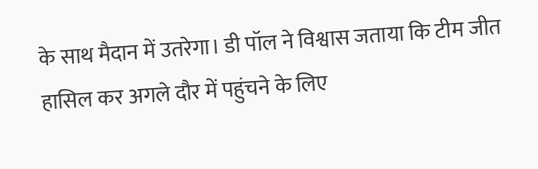के साथ मैदान में उतरेगा। डी पॉल ने विश्वास जताया कि टीम जीत हासिल कर अगले दौर में पहुंचने के लिए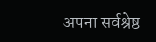अपना सर्वश्रेष्ठ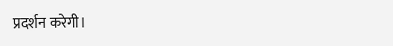प्रदर्शन करेगी।